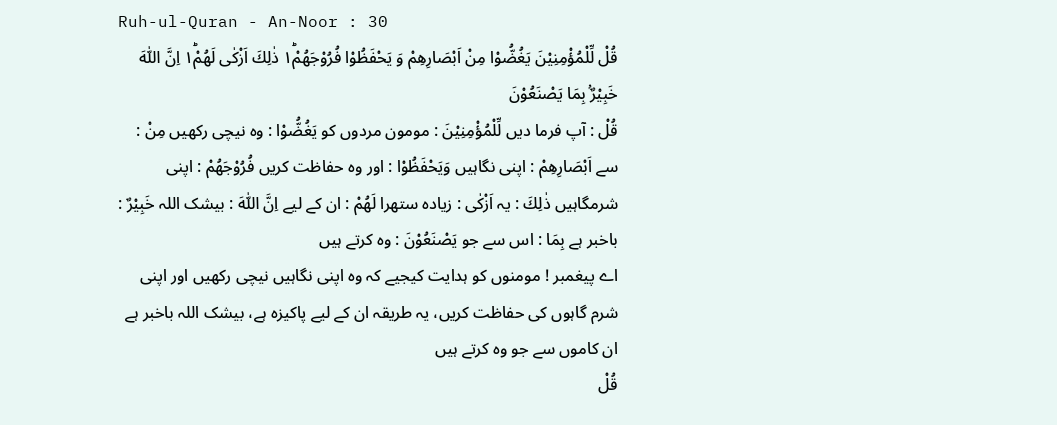Ruh-ul-Quran - An-Noor : 30
قُلْ لِّلْمُؤْمِنِیْنَ یَغُضُّوْا مِنْ اَبْصَارِهِمْ وَ یَحْفَظُوْا فُرُوْجَهُمْ١ؕ ذٰلِكَ اَزْكٰى لَهُمْ١ؕ اِنَّ اللّٰهَ خَبِیْرٌۢ بِمَا یَصْنَعُوْنَ
قُلْ : آپ فرما دیں لِّلْمُؤْمِنِيْنَ : مومون مردوں کو يَغُضُّوْا : وہ نیچی رکھیں مِنْ : سے اَبْصَارِهِمْ : اپنی نگاہیں وَيَحْفَظُوْا : اور وہ حفاظت کریں فُرُوْجَهُمْ : اپنی شرمگاہیں ذٰلِكَ : یہ اَزْكٰى : زیادہ ستھرا لَهُمْ : ان کے لیے اِنَّ اللّٰهَ : بیشک اللہ خَبِيْرٌ : باخبر ہے بِمَا : اس سے جو يَصْنَعُوْنَ : وہ کرتے ہیں
اے پیغمبر ! مومنوں کو ہدایت کیجیے کہ وہ اپنی نگاہیں نیچی رکھیں اور اپنی شرم گاہوں کی حفاظت کریں، یہ طریقہ ان کے لیے پاکیزہ ہے، بیشک اللہ باخبر ہے ان کاموں سے جو وہ کرتے ہیں
قُلْ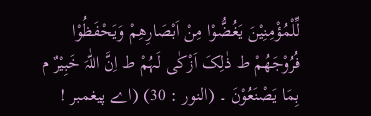لِّلْمُؤْمِنِیْنَ یَغُضُّوْا مِنْ اَبْصَارِھِمْ وَیَحْفَظُوْا فُرُوْجَھُمْ ط ذٰلِکَ اَزْکٰی لَہُمْ ط اِنَّ اللّٰہَ خَبِیْرٌ م بِمَا یَصْنَعُوْنَ ۔ (النور : 30) (اے پیغمبر !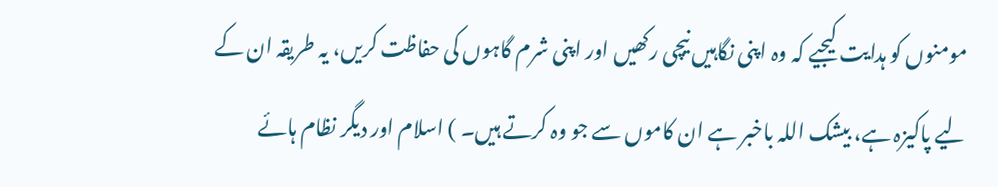مومنوں کو ہدایت کیجیے کہ وہ اپنی نگاہیں نیچی رکھیں اور اپنی شرم گاہوں کی حفاظت کریں، یہ طریقہ ان کے لیے پاکیزہ ہے، بیشک اللہ باخبر ہے ان کاموں سے جو وہ کرتے ہیں۔ ) اسلام اور دیگر نظام ہائے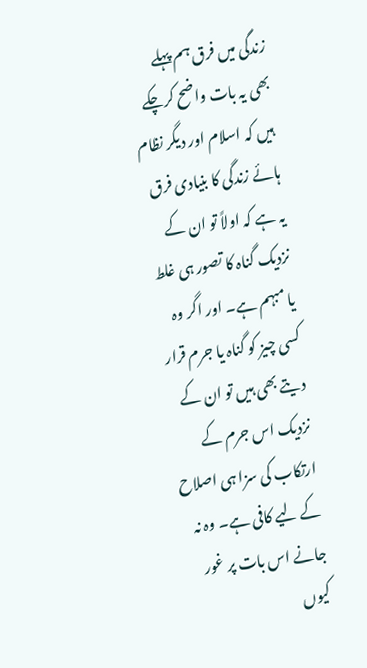زندگی میں فرق ہم پہلے بھی یہ بات واضح کرچکے ہیں کہ اسلام اور دیگر نظام ہائے زندگی کا بنیادی فرق یہ ہے کہ اولاً تو ان کے نزدیک گناہ کا تصور ہی غلط یا مبہم ہے۔ اور اگر وہ کسی چیز کو گناہ یا جرم قرار دیتے بھی ہیں تو ان کے نزدیک اس جرم کے ارتکاب کی سزا ہی اصلاح کے لیے کافی ہے۔ وہ نہ جانے اس بات پر غور کیوں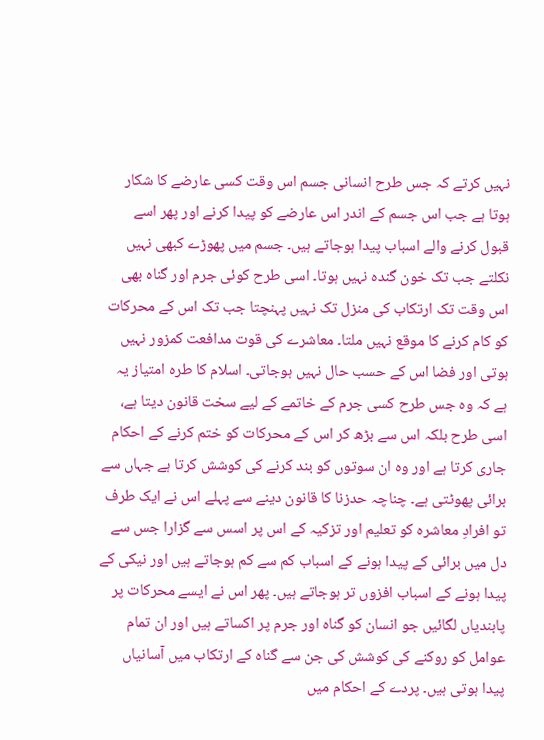نہیں کرتے کہ جس طرح انسانی جسم اس وقت کسی عارضے کا شکار ہوتا ہے جب اس جسم کے اندر اس عارضے کو پیدا کرنے اور پھر اسے قبول کرنے والے اسباب پیدا ہوجاتے ہیں۔ جسم میں پھوڑے کبھی نہیں نکلتے جب تک خون گندہ نہیں ہوتا۔ اسی طرح کوئی جرم اور گناہ بھی اس وقت تک ارتکاب کی منزل تک نہیں پہنچتا جب تک اس کے محرکات کو کام کرنے کا موقع نہیں ملتا۔ معاشرے کی قوت مدافعت کمزور نہیں ہوتی اور فضا اس کے حسب حال نہیں ہوجاتی۔ اسلام کا طرہ امتیاز یہ ہے کہ وہ جس طرح کسی جرم کے خاتمے کے لیے سخت قانون دیتا ہے، اسی طرح بلکہ اس سے بڑھ کر اس کے محرکات کو ختم کرنے کے احکام جاری کرتا ہے اور وہ ان سوتوں کو بند کرنے کی کوشش کرتا ہے جہاں سے برائی پھوٹتی ہے۔ چناچہ حدزنا کا قانون دینے سے پہلے اس نے ایک طرف تو افرادِ معاشرہ کو تعلیم اور تزکیہ کے اس پر اسس سے گزارا جس سے دل میں برائی کے پیدا ہونے کے اسباب کم سے کم ہوجاتے ہیں اور نیکی کے پیدا ہونے کے اسباب افزوں تر ہوجاتے ہیں۔ پھر اس نے ایسے محرکات پر پابندیاں لگائیں جو انسان کو گناہ اور جرم پر اکساتے ہیں اور ان تمام عوامل کو روکنے کی کوشش کی جن سے گناہ کے ارتکاب میں آسانیاں پیدا ہوتی ہیں۔ پردے کے احکام میں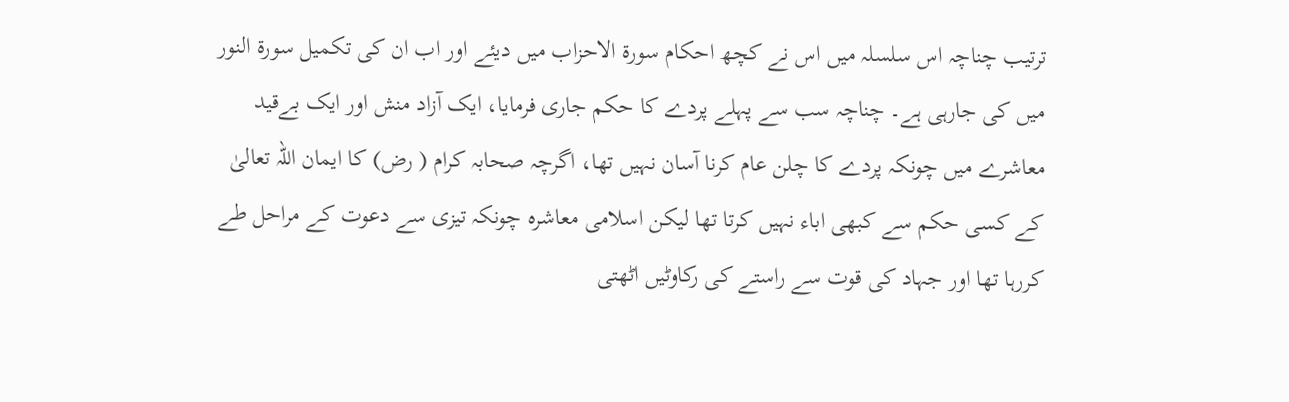ترتیب چناچہ اس سلسلہ میں اس نے کچھ احکام سورة الاحزاب میں دیئے اور اب ان کی تکمیل سورة النور میں کی جارہی ہے۔ چناچہ سب سے پہلے پردے کا حکم جاری فرمایا، ایک آزاد منش اور ایک بےقید معاشرے میں چونکہ پردے کا چلن عام کرنا آسان نہیں تھا، اگرچہ صحابہ کرام ( رض) کا ایمان اللہ تعالیٰ کے کسی حکم سے کبھی اباء نہیں کرتا تھا لیکن اسلامی معاشرہ چونکہ تیزی سے دعوت کے مراحل طے کررہا تھا اور جہاد کی قوت سے راستے کی رکاوٹیں اٹھتی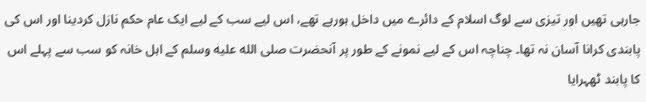جارہی تھیں اور تیزی سے لوگ اسلام کے دائرے میں داخل ہورہے تھے، اس لیے سب کے لیے ایک عام حکم نازل کردینا اور اس کی پابندی کرانا آسان نہ تھا۔ چناچہ اس کے لیے نمونے کے طور پر آنحضرت صلى الله عليه وسلم کے اہل خانہ کو سب سے پہلے اس کا پابند ٹھہرایا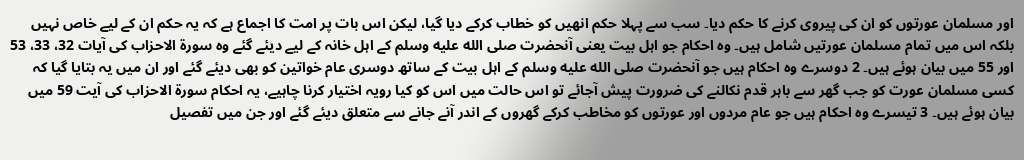اور مسلمان عورتوں کو ان کی پیروی کرنے کا حکم دیا۔ سب سے پہلا حکم انھیں کو خطاب کرکے دیا گیا، لیکن اس بات پر امت کا اجماع ہے کہ یہ حکم ان کے لیے خاص نہیں بلکہ اس میں تمام مسلمان عورتیں شامل ہیں۔ وہ احکام جو اہل بیت یعنی آنحضرت صلى الله عليه وسلم کے اہل خانہ کے لیے دیئے گئے وہ سورة الاحزاب کی آیات 32، 33، 53 اور 55 میں بیان ہوئے ہیں۔ 2 دوسرے وہ احکام ہیں جو آنحضرت صلى الله عليه وسلم کے اہل بیت کے ساتھ دوسری عام خواتین کو بھی دیئے گئے اور ان میں یہ بتایا گیا کہ کسی مسلمان عورت کو جب گھر سے باہر قدم نکالنے کی ضرورت پیش آجائے تو اس حالت میں اس کو کیا رویہ اختیار کرنا چاہیے، یہ احکام سورة الاحزاب کی آیت 59 میں بیان ہوئے ہیں۔ 3 تیسرے وہ احکام ہیں جو عام مردوں اور عورتوں کو مخاطب کرکے گھروں کے اندر آنے جانے سے متعلق دیئے گئے اور جن میں تفصیل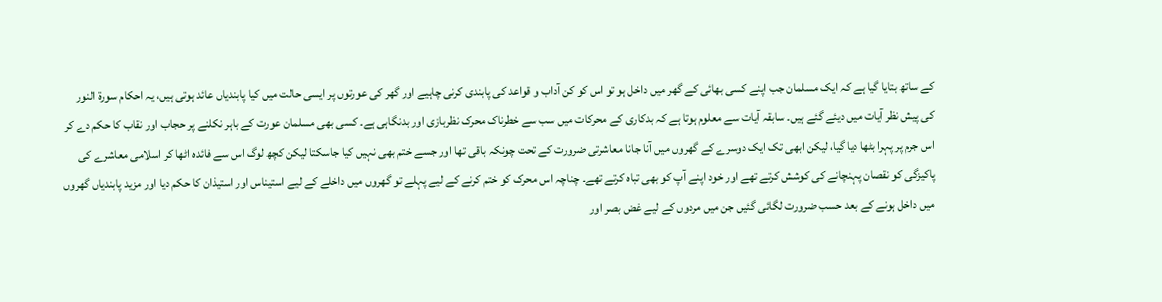کے ساتھ بتایا گیا ہے کہ ایک مسلمان جب اپنے کسی بھائی کے گھر میں داخل ہو تو اس کو کن آداب و قواعد کی پابندی کرنی چاہیے اور گھر کی عورتوں پر ایسی حالت میں کیا پابندیاں عائد ہوتی ہیں، یہ احکام سورة النور کی پیش نظر آیات میں دیئے گئے ہیں۔ سابقہ آیات سے معلوم ہوتا ہے کہ بدکاری کے محرکات میں سب سے خطرناک محرک نظربازی اور بدنگاہی ہے۔ کسی بھی مسلمان عورت کے باہر نکلنے پر حجاب اور نقاب کا حکم دے کر اس جرم پر پہرا بٹھا دیا گیا، لیکن ابھی تک ایک دوسرے کے گھروں میں آنا جانا معاشرتی ضرورت کے تحت چونکہ باقی تھا اور جسے ختم بھی نہیں کیا جاسکتا لیکن کچھ لوگ اس سے فائدہ اٹھا کر اسلامی معاشرے کی پاکیزگی کو نقصان پہنچانے کی کوشش کرتے تھے اور خود اپنے آپ کو بھی تباہ کرتے تھے۔ چناچہ اس محرک کو ختم کرنے کے لیے پہلے تو گھروں میں داخلے کے لیے استیناس اور استیذان کا حکم دیا اور مزید پابندیاں گھروں میں داخل ہونے کے بعد حسب ضرورت لگائی گئیں جن میں مردوں کے لیے غض بصر اور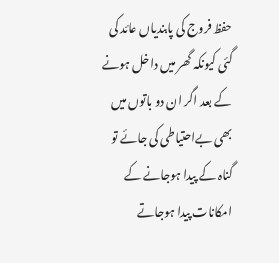حفظ فروج کی پابندیاں عائد کی گئی کیونکہ گھر میں داخل ہونے کے بعد اگر ان دو باتوں میں بھی بےاحتیاطی کی جائے تو گناہ کے پیدا ہوجانے کے امکانات پیدا ہوجاتے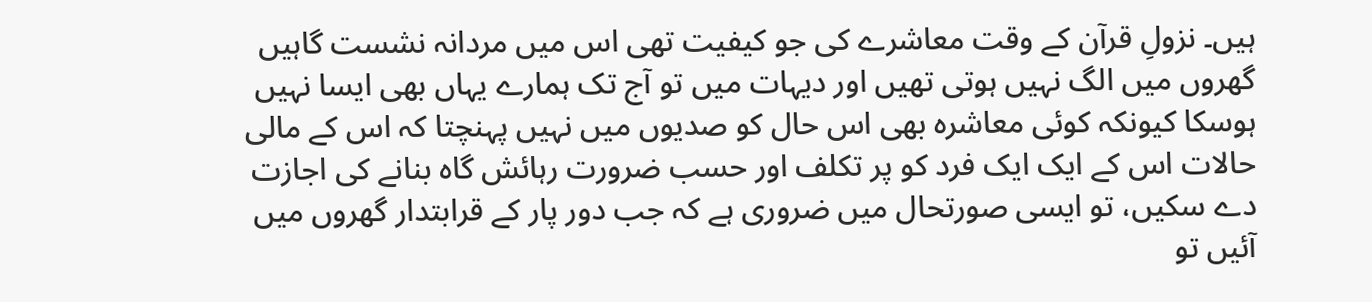ہیں۔ نزولِ قرآن کے وقت معاشرے کی جو کیفیت تھی اس میں مردانہ نشست گاہیں گھروں میں الگ نہیں ہوتی تھیں اور دیہات میں تو آج تک ہمارے یہاں بھی ایسا نہیں ہوسکا کیونکہ کوئی معاشرہ بھی اس حال کو صدیوں میں نہیں پہنچتا کہ اس کے مالی حالات اس کے ایک ایک فرد کو پر تکلف اور حسب ضرورت رہائش گاہ بنانے کی اجازت دے سکیں، تو ایسی صورتحال میں ضروری ہے کہ جب دور پار کے قرابتدار گھروں میں آئیں تو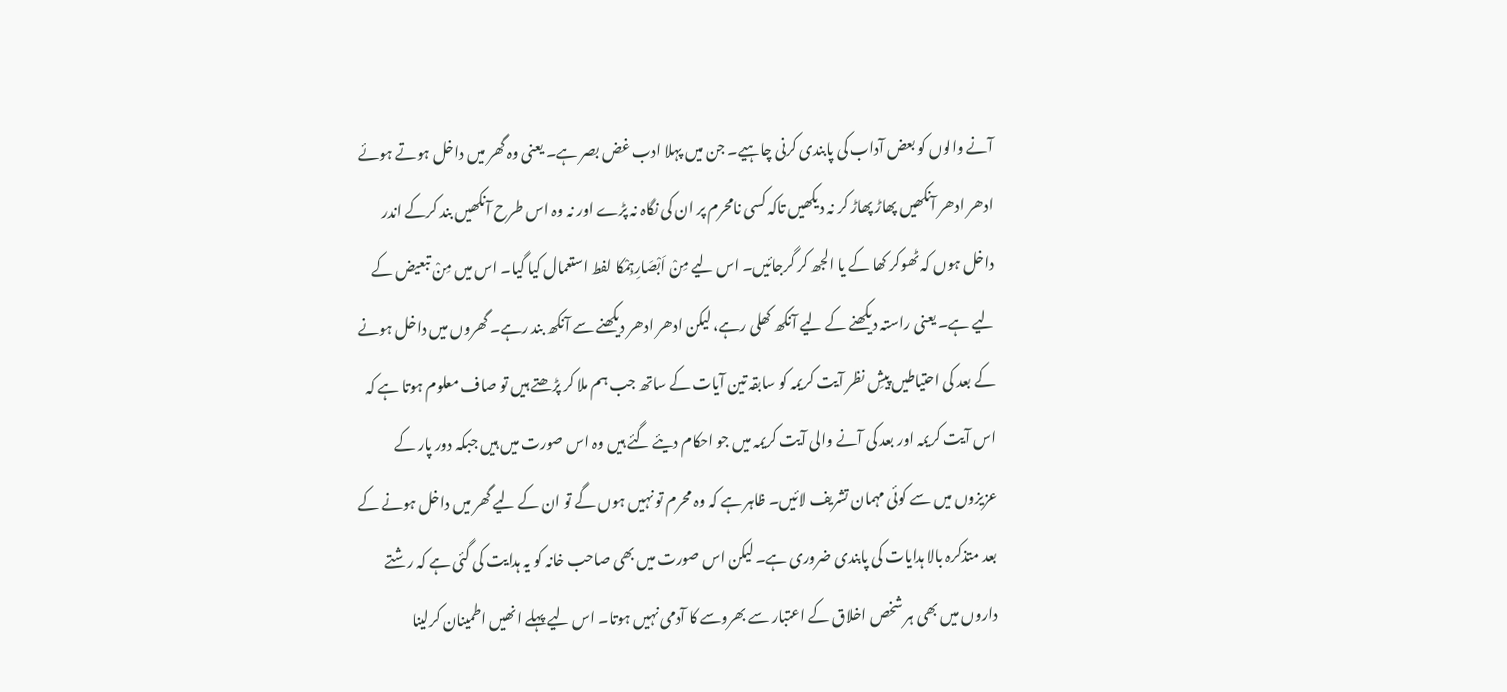آنے والوں کو بعض آداب کی پابندی کرنی چاہیے۔ جن میں پہلا ادب غض بصر ہے۔ یعنی وہ گھر میں داخل ہوتے ہوئے ادھر ادھر آنکھیں پھاڑ پھاڑ کر نہ دیکھیں تاکہ کسی نامحرم پر ان کی نگاہ نہ پڑے اور نہ وہ اس طرح آنکھیں بند کرکے اندر داخل ہوں کہ ٹھوکر کھا کے یا الجھ کر گرجائیں۔ اس لیے مِنْ اَبْصَارِہِمْکا لفط استعمال کیا گیا۔ اس میں مِنْ تبعیض کے لیے ہے۔ یعنی راستہ دیکھنے کے لیے آنکھ کھلی رہے، لیکن ادھر ادھر دیکھنے سے آنکھ بند رہے۔ گھروں میں داخل ہونے کے بعد کی احتیاطیں پیشِ نظر آیت کریمہ کو سابقہ تین آیات کے ساتھ جب ہم ملا کر پڑھتے ہیں تو صاف معلوم ہوتا ہے کہ اس آیت کریمہ اور بعد کی آنے والی آیت کریمہ میں جو احکام دیئے گئے ہیں وہ اس صورت میں ہیں جبکہ دور پار کے عزیزوں میں سے کوئی مہمان تشریف لائیں۔ ظاہر ہے کہ وہ محرم تو نہیں ہوں گے تو ان کے لیے گھر میں داخل ہونے کے بعد متذکرہ بالا ہدایات کی پابندی ضروری ہے۔ لیکن اس صورت میں بھی صاحب خانہ کو یہ ہدایت کی گئی ہے کہ رشتے داروں میں بھی ہر شخص اخلاق کے اعتبار سے بھروسے کا آدمی نہیں ہوتا۔ اس لیے پہلے انھیں اطمینان کرلینا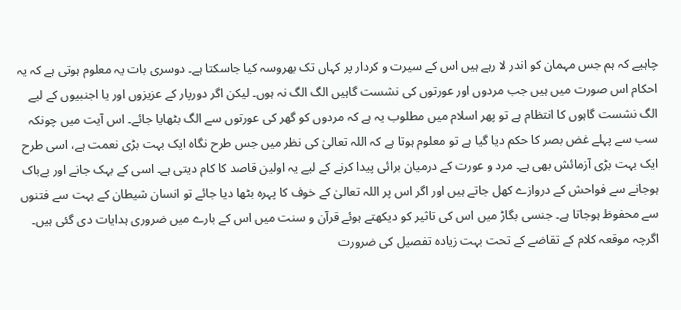چاہیے کہ ہم جس مہمان کو اندر لا رہے ہیں اس کے سیرت و کردار پر کہاں تک بھروسہ کیا جاسکتا ہے۔ دوسری بات یہ معلوم ہوتی ہے کہ یہ احکام اس صورت میں ہیں جب مردوں اور عورتوں کی نشست گاہیں الگ الگ نہ ہوں۔ لیکن اگر دورپار کے عزیزوں اور یا اجنبیوں کے لیے الگ نشست گاہوں کا انتظام ہے تو پھر اسلام میں مطلوب یہ ہے کہ مردوں کو گھر کی عورتوں سے الگ بٹھایا جائے۔ اس آیت میں چونکہ سب سے پہلے غض بصر کا حکم دیا گیا ہے تو معلوم ہوتا ہے کہ اللہ تعالیٰ کی نظر میں جس طرح نگاہ ایک بہت بڑی نعمت ہے، اسی طرح ایک بہت بڑی آزمائش بھی ہے۔ مرد و عورت کے درمیان برائی پیدا کرنے کے لیے یہ اولین قاصد کا کام دیتی ہے۔ اسی کے بہک جانے اور بےباک ہوجانے سے فواحش کے دروازے کھل جاتے ہیں اور اگر اس پر اللہ تعالیٰ کے خوف کا پہرہ بٹھا دیا جائے تو انسان شیطان کے بہت سے فتنوں سے محفوظ ہوجاتا ہے۔ جنسی بگاڑ میں اس کی تاثیر کو دیکھتے ہوئے قرآن و سنت میں اس کے بارے میں ضروری ہدایات دی گئی ہیں۔ اگرچہ موقعہ کلام کے تقاضے کے تحت بہت زیادہ تفصیل کی ضرورت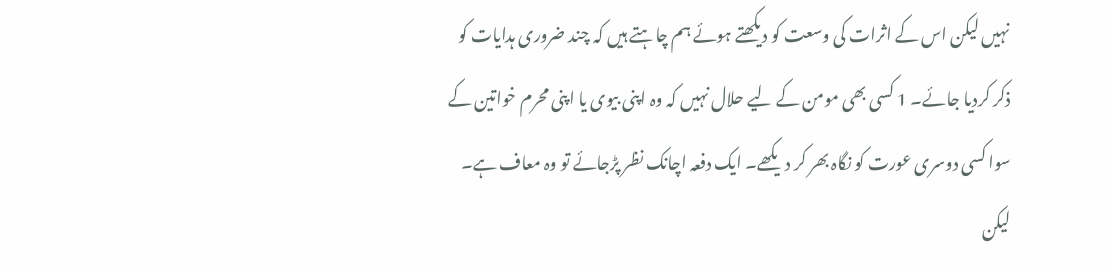نہیں لیکن اس کے اثرات کی وسعت کو دیکھتے ہوئے ہم چاہتے ہیں کہ چند ضروری ہدایات کو ذکر کردیا جائے۔ 1 کسی بھی مومن کے لیے حلال نہیں کہ وہ اپنی بیوی یا اپنی محرم خواتین کے سوا کسی دوسری عورت کو نگاہ بھر کر دیکھے۔ ایک دفعہ اچانک نظر پڑجائے تو وہ معاف ہے۔ لیکن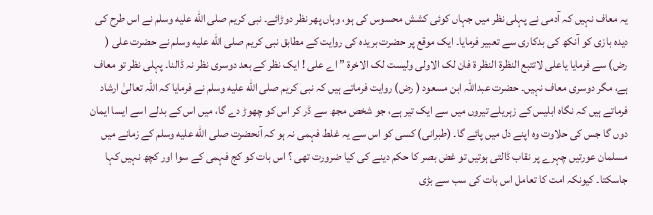یہ معاف نہیں کہ آدمی نے پہلی نظر میں جہاں کوئی کشش محسوس کی ہو، وہاں پھر نظر دوڑائے۔ نبی کریم صلى الله عليه وسلم نے اس طرح کی دیدہ بازی کو آنکھ کی بدکاری سے تعبیر فرمایا۔ ایک موقع پر حضرت بریدہ کی روایت کے مطابق نبی کریم صلى الله عليه وسلم نے حضرت علی ( رض) سے فرمایا یاعلی لاتتبع النظرۃ النظر ۃ فان لک الاولی ولیست لک الاخرۃ ” اے علی ! ایک نظر کے بعد دوسری نظر نہ ڈالنا۔ پہلی نظر تو معاف ہے، مگر دوسری معاف نہیں۔ حضرت عبداللہ ابن مسعود ( رض) روایت فرماتے ہیں کہ نبی کریم صلى الله عليه وسلم نے فرمایا کہ اللہ تعالیٰ ارشاد فرماتے ہیں کہ نگاہ ابلیس کے زہریلے تیروں میں سے ایک تیر ہے، جو شخص مجھ سے ڈر کر اس کو چھوڑ دے گا، میں اس کے بدلے اسے ایسا ایمان دوں گا جس کی حلاوت وہ اپنے دل میں پائے گا۔ (طبرانی) کسی کو اس سے یہ غلط فہمی نہ ہو کہ آنحضرت صلى الله عليه وسلم کے زمانے میں مسلمان عورتیں چہرے پر نقاب ڈالتی ہوتیں تو غض بصر کا حکم دینے کی کیا ضرورت تھی ؟ اس بات کو کج فہمی کے سوا اور کچھ نہیں کہا جاسکتا۔ کیونکہ امت کا تعامل اس بات کی سب سے بڑی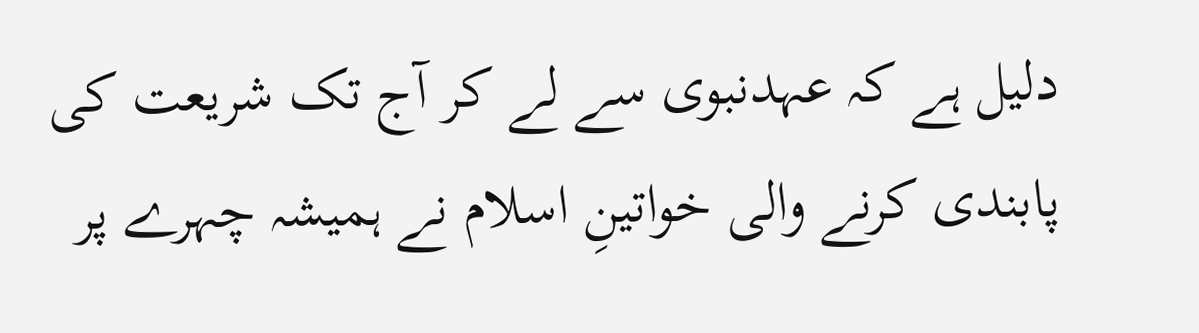دلیل ہے کہ عہدنبوی سے لے کر آج تک شریعت کی پابندی کرنے والی خواتینِ اسلام نے ہمیشہ چہرے پر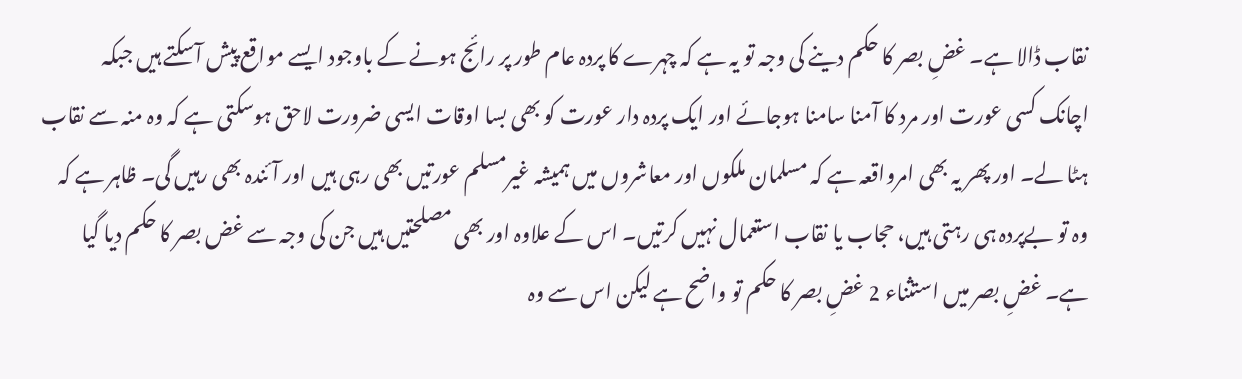نقاب ڈالا ہے۔ غضِ بصر کا حکم دینے کی وجہ تو یہ ہے کہ چہرے کا پردہ عام طور پر رائج ہونے کے باوجود ایسے مواقع پیش آسکتے ہیں جبکہ اچانک کسی عورت اور مرد کا آمنا سامنا ہوجائے اور ایک پردہ دار عورت کو بھی بسا اوقات ایسی ضرورت لاحق ہوسکتی ہے کہ وہ منہ سے نقاب ہٹا لے۔ اور پھر یہ بھی امرواقعہ ہے کہ مسلمان ملکوں اور معاشروں میں ہمیشہ غیرمسلم عورتیں بھی رہی ہیں اور آئندہ بھی رہیں گی۔ ظاہر ہے کہ وہ تو بےپردہ ہی رہتی ہیں، حجاب یا نقاب استعمال نہیں کرتیں۔ اس کے علاوہ اور بھی مصلحتیں ہیں جن کی وجہ سے غض بصر کا حکم دیا گیا ہے۔ غضِ بصر میں استثناء 2 غضِ بصر کا حکم تو واضح ہے لیکن اس سے وہ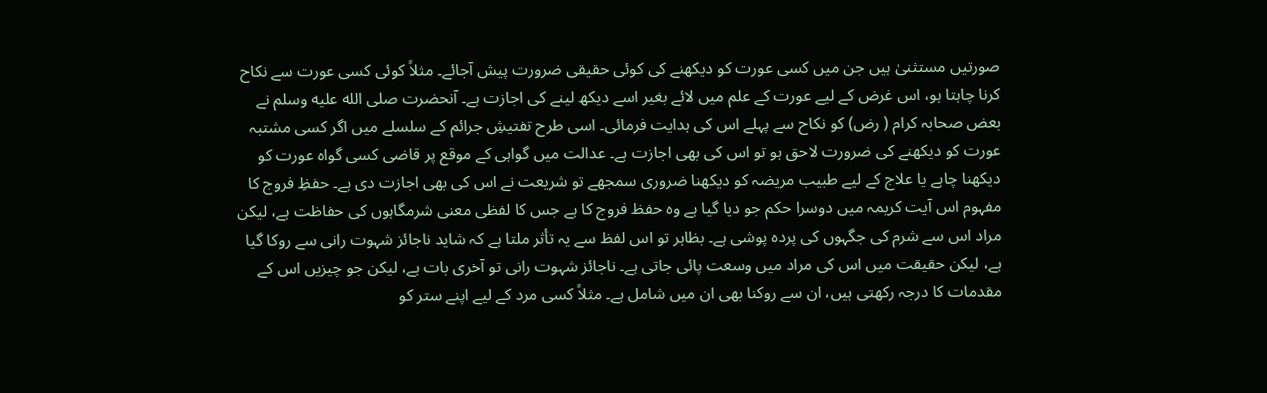صورتیں مستثنیٰ ہیں جن میں کسی عورت کو دیکھنے کی کوئی حقیقی ضرورت پیش آجائے۔ مثلاً کوئی کسی عورت سے نکاح کرنا چاہتا ہو، اس غرض کے لیے عورت کے علم میں لائے بغیر اسے دیکھ لینے کی اجازت ہے۔ آنحضرت صلى الله عليه وسلم نے بعض صحابہ کرام ( رض) کو نکاح سے پہلے اس کی ہدایت فرمائی۔ اسی طرح تفتیشِ جرائم کے سلسلے میں اگر کسی مشتبہ عورت کو دیکھنے کی ضرورت لاحق ہو تو اس کی بھی اجازت ہے۔ عدالت میں گواہی کے موقع پر قاضی کسی گواہ عورت کو دیکھنا چاہے یا علاج کے لیے طبیب مریضہ کو دیکھنا ضروری سمجھے تو شریعت نے اس کی بھی اجازت دی ہے۔ حفظِ فروج کا مفہوم اس آیت کریمہ میں دوسرا حکم جو دیا گیا ہے وہ حفظ فروج کا ہے جس کا لفظی معنی شرمگاہوں کی حفاظت ہے، لیکن مراد اس سے شرم کی جگہوں کی پردہ پوشی ہے۔ بظاہر تو اس لفظ سے یہ تأثر ملتا ہے کہ شاید ناجائز شہوت رانی سے روکا گیا ہے، لیکن حقیقت میں اس کی مراد میں وسعت پائی جاتی ہے۔ ناجائز شہوت رانی تو آخری بات ہے، لیکن جو چیزیں اس کے مقدمات کا درجہ رکھتی ہیں، ان سے روکنا بھی ان میں شامل ہے۔ مثلاً کسی مرد کے لیے اپنے ستر کو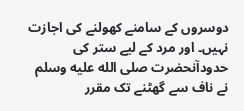دوسروں کے سامنے کھولنے کی اجازت نہیں۔ اور مرد کے لیے ستر کی حدودآنحضرت صلى الله عليه وسلم نے ناف سے گھٹنے تک مقرر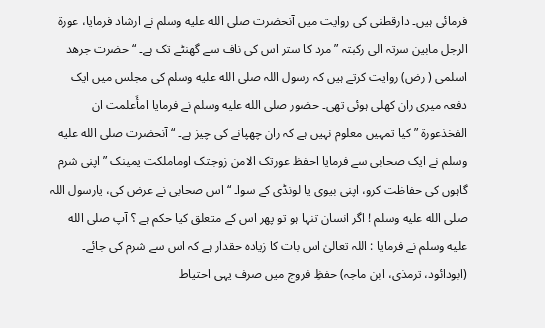فرمائی ہیں۔ دارقطنی کی روایت میں آنحضرت صلى الله عليه وسلم نے ارشاد فرمایا، عورۃ الرجل مابین سرتہ الی رکبتہ ” مرد کا ستر اس کی ناف سے گھنٹے تک ہے۔ “ حضرت جرھد اسلمی ( رض) روایت کرتے ہیں کہ رسول اللہ صلى الله عليه وسلم کی مجلس میں ایک دفعہ میری ران کھلی ہوئی تھی۔ حضور صلى الله عليه وسلم نے فرمایا امأَعلمت ان الفخذعورۃ ” کیا تمہیں معلوم نہیں ہے کہ ران چھپانے کی چیز ہے۔ “ آنحضرت صلى الله عليه وسلم نے ایک صحابی سے فرمایا احفظ عورتک الامن زوجتک اوماملکت یمینک ” اپنی شرم گاہوں کی حفاظت کرو، اپنی بیوی یا لونڈی کے سوا۔ “ اس صحابی نے عرض کی، یارسول اللہ صلى الله عليه وسلم ! اگر انسان تنہا ہو تو پھر اس کے متعلق کیا حکم ہے ؟ آپ صلى الله عليه وسلم نے فرمایا : اللہ تعالیٰ اس بات کا زیادہ حقدار ہے کہ اس سے شرم کی جائے۔ (ابودائود، ترمذی، ابن ماجہ) حفظِ فروج میں صرف یہی احتیاط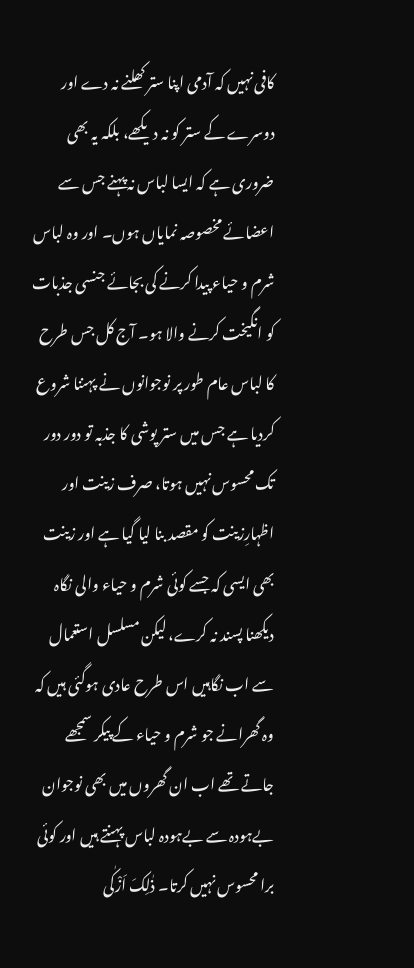کافی نہیں کہ آدمی اپنا ستر کھلنے نہ دے اور دوسرے کے ستر کو نہ دیکھے، بلکہ یہ بھی ضروری ہے کہ ایسا لباس نہ پہنے جس سے اعضائے مخصوصہ نمایاں ہوں۔ اور وہ لباس شرم و حیاء پیدا کرنے کی بجائے جنسی جذبات کو انگیخت کرنے والا ہو۔ آج کل جس طرح کا لباس عام طور پر نوجوانوں نے پہننا شروع کردیا ہے جس میں ستر پوشی کا جذبہ تو دور دور تک محسوس نہیں ہوتا، صرف زینت اور اظہارِزینت کو مقصد بنا لیا گیا ہے اور زینت بھی ایسی کہ جسے کوئی شرم و حیاء والی نگاہ دیکھنا پسند نہ کرے، لیکن مسلسل استعمال سے اب نگاہیں اس طرح عادی ہوگئی ہیں کہ وہ گھرانے جو شرم و حیاء کے پیکر سمجھے جاتے تھے اب ان گھروں میں بھی نوجوان بےہودہ سے بےہودہ لباس پہنتے ہیں اور کوئی برا محسوس نہیں کرتا۔ ذٰلِکَ اَزْکٰی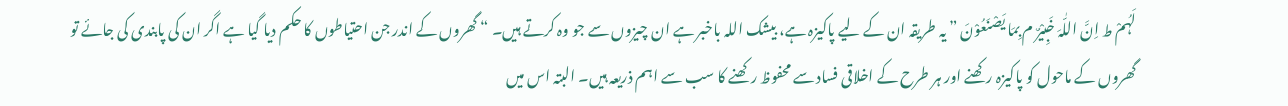لَہُمْ ط اِنَّ اللّٰہَ خَبِیْرٌ م بِمَا یَصْنَعُوْنَ ” یہ طریقہ ان کے لیے پاکیزہ ہے، بیشک اللہ باخبر ہے ان چیزوں سے جو وہ کرتے ہیں۔ “ گھروں کے اندر جن احتیاطوں کا حکم دیا گیا ہے اگر ان کی پابندی کی جائے تو گھروں کے ماحول کو پاکیزہ رکھنے اور ہر طرح کے اخلاقی فساد سے محفوظ رکھنے کا سب سے اہم ذریعہ ہیں۔ البتہ اس میں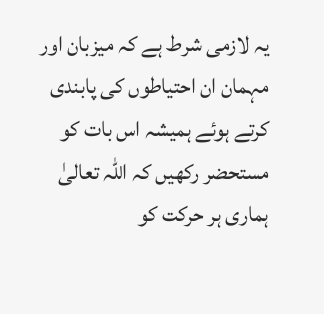یہ لازمی شرط ہے کہ میزبان اور مہمان ان احتیاطوں کی پابندی کرتے ہوئے ہمیشہ اس بات کو مستحضر رکھیں کہ اللہ تعالیٰ ہماری ہر حرکت کو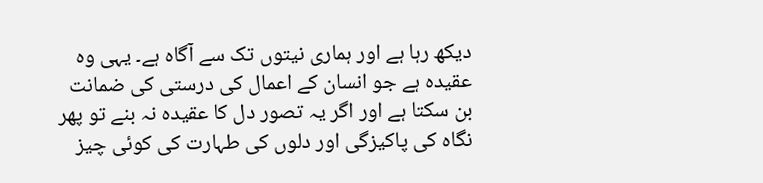دیکھ رہا ہے اور ہماری نیتوں تک سے آگاہ ہے۔ یہی وہ عقیدہ ہے جو انسان کے اعمال کی درستی کی ضمانت بن سکتا ہے اور اگر یہ تصور دل کا عقیدہ نہ بنے تو پھر نگاہ کی پاکیزگی اور دلوں کی طہارت کی کوئی چیز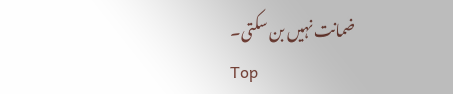ضمانت نہیں بن سکتی۔
Top